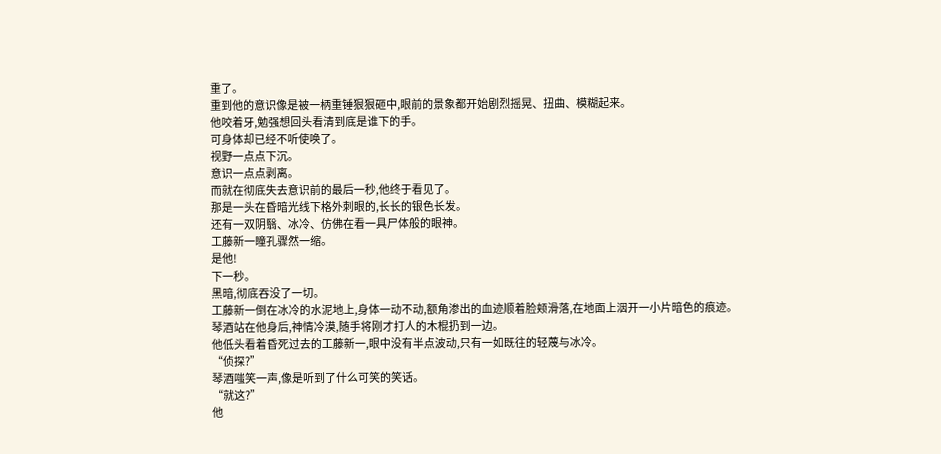重了。
重到他的意识像是被一柄重锤狠狠砸中,眼前的景象都开始剧烈摇晃、扭曲、模糊起来。
他咬着牙,勉强想回头看清到底是谁下的手。
可身体却已经不听使唤了。
视野一点点下沉。
意识一点点剥离。
而就在彻底失去意识前的最后一秒,他终于看见了。
那是一头在昏暗光线下格外刺眼的,长长的银色长发。
还有一双阴翳、冰冷、仿佛在看一具尸体般的眼神。
工藤新一瞳孔骤然一缩。
是他!
下一秒。
黑暗,彻底吞没了一切。
工藤新一倒在冰冷的水泥地上,身体一动不动,额角渗出的血迹顺着脸颊滑落,在地面上洇开一小片暗色的痕迹。
琴酒站在他身后,神情冷漠,随手将刚才打人的木棍扔到一边。
他低头看着昏死过去的工藤新一,眼中没有半点波动,只有一如既往的轻蔑与冰冷。
“侦探?”
琴酒嗤笑一声,像是听到了什么可笑的笑话。
“就这?”
他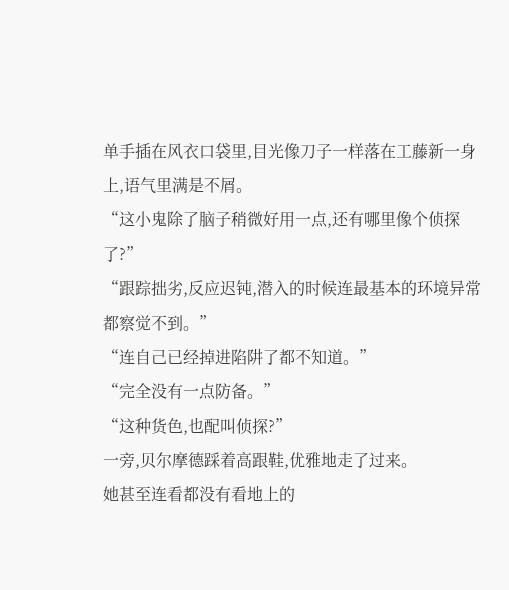单手插在风衣口袋里,目光像刀子一样落在工藤新一身上,语气里满是不屑。
“这小鬼除了脑子稍微好用一点,还有哪里像个侦探了?”
“跟踪拙劣,反应迟钝,潜入的时候连最基本的环境异常都察觉不到。”
“连自己已经掉进陷阱了都不知道。”
“完全没有一点防备。”
“这种货色,也配叫侦探?”
一旁,贝尔摩德踩着高跟鞋,优雅地走了过来。
她甚至连看都没有看地上的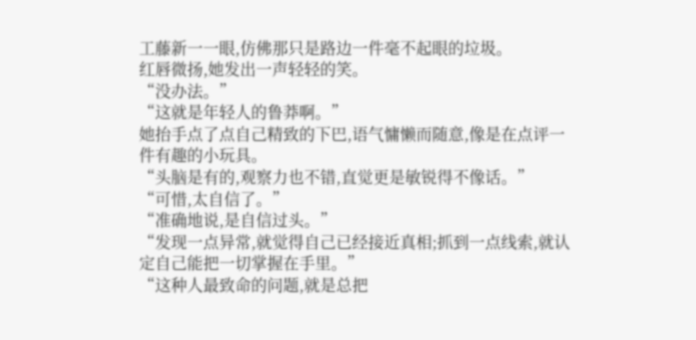工藤新一一眼,仿佛那只是路边一件毫不起眼的垃圾。
红唇微扬,她发出一声轻轻的笑。
“没办法。”
“这就是年轻人的鲁莽啊。”
她抬手点了点自己精致的下巴,语气慵懒而随意,像是在点评一件有趣的小玩具。
“头脑是有的,观察力也不错,直觉更是敏锐得不像话。”
“可惜,太自信了。”
“准确地说,是自信过头。”
“发现一点异常,就觉得自己已经接近真相;抓到一点线索,就认定自己能把一切掌握在手里。”
“这种人最致命的问题,就是总把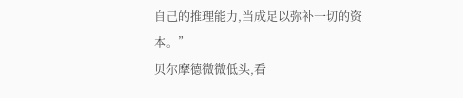自己的推理能力,当成足以弥补一切的资本。”
贝尔摩德微微低头,看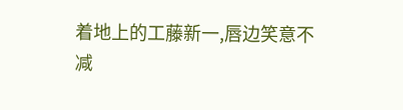着地上的工藤新一,唇边笑意不减